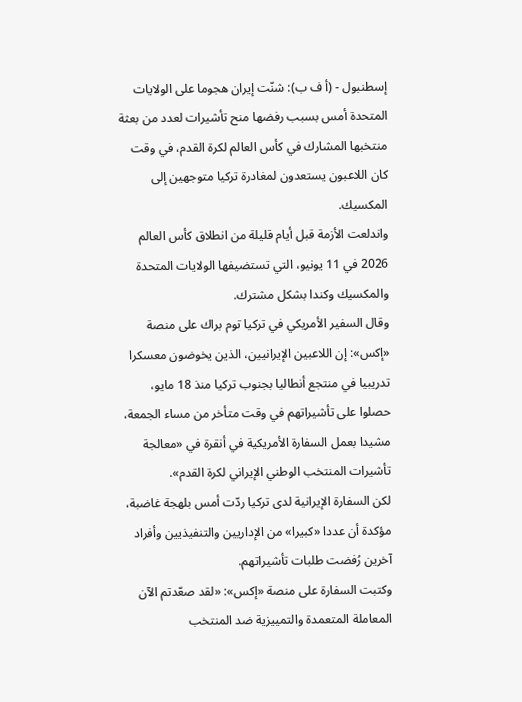إسطنبول - (أ ف ب): شنّت إيران هجوما على الولايات المتحدة أمس بسبب رفضها منح تأشيرات لعدد من بعثة منتخبها المشارك في كأس العالم لكرة القدم، في وقت كان اللاعبون يستعدون لمغادرة تركيا متوجهين إلى المكسيك.
واندلعت الأزمة قبل أيام قليلة من انطلاق كأس العالم 2026 في 11 يونيو، التي تستضيفها الولايات المتحدة والمكسيك وكندا بشكل مشترك.
وقال السفير الأمريكي في تركيا توم براك على منصة «إكس»: إن اللاعبين الإيرانيين، الذين يخوضون معسكرا تدريبيا في منتجع أنطاليا بجنوب تركيا منذ 18 مايو، حصلوا على تأشيراتهم في وقت متأخر من مساء الجمعة، مشيدا بعمل السفارة الأمريكية في أنقرة في «معالجة تأشيرات المنتخب الوطني الإيراني لكرة القدم».
لكن السفارة الإيرانية لدى تركيا ردّت أمس بلهجة غاضبة، مؤكدة أن عددا «كبيرا» من الإداريين والتنفيذيين وأفراد آخرين رُفضت طلبات تأشيراتهم.
وكتبت السفارة على منصة «إكس»: «لقد صعّدتم الآن المعاملة المتعمدة والتمييزية ضد المنتخب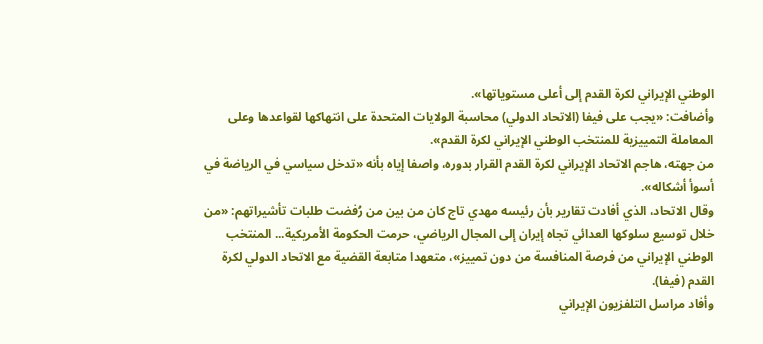الوطني الإيراني لكرة القدم إلى أعلى مستوياتها».
وأضافت: «يجب على فيفا (الاتحاد الدولي) محاسبة الولايات المتحدة على انتهاكها لقواعدها وعلى المعاملة التمييزية للمنتخب الوطني الإيراني لكرة القدم».
من جهته، هاجم الاتحاد الإيراني لكرة القدم القرار بدوره، واصفا إياه بأنه «تدخل سياسي في الرياضة في أسوأ أشكاله».
وقال الاتحاد، الذي أفادت تقارير بأن رئيسه مهدي تاج كان من بين من رُفضت طلبات تأشيراتهم: «من خلال توسيع سلوكها العدائي تجاه إيران إلى المجال الرياضي، حرمت الحكومة الأمريكية... المنتخب الوطني الإيراني من فرصة المنافسة من دون تمييز»، متعهدا متابعة القضية مع الاتحاد الدولي لكرة القدم (فيفا).
وأفاد مراسل التلفزيون الإيراني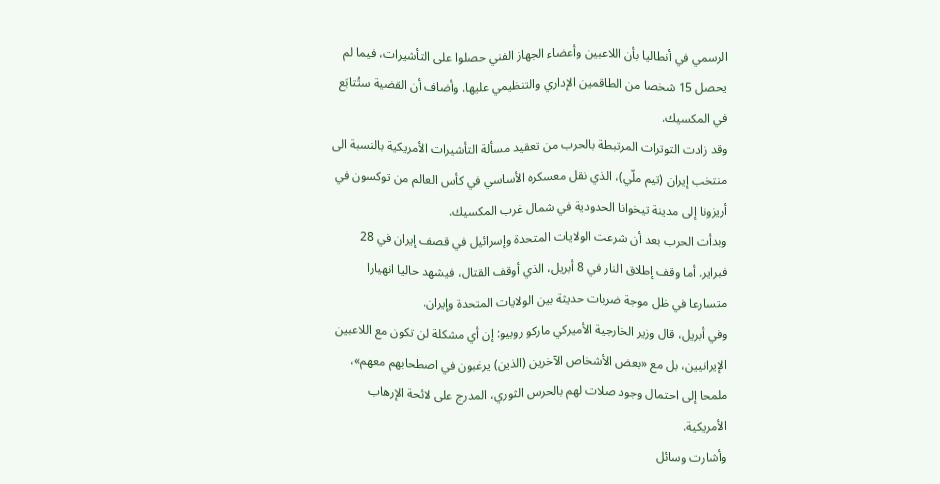الرسمي في أنطاليا بأن اللاعبين وأعضاء الجهاز الفني حصلوا على التأشيرات، فيما لم يحصل 15 شخصا من الطاقمين الإداري والتنظيمي عليها. وأضاف أن القضية ستُتابَع في المكسيك.
وقد زادت التوترات المرتبطة بالحرب من تعقيد مسألة التأشيرات الأمريكية بالنسبة الى منتخب إيران (تيم ملّي)، الذي نقل معسكره الأساسي في كأس العالم من توكسون في أريزونا إلى مدينة تيخوانا الحدودية في شمال غرب المكسيك.
وبدأت الحرب بعد أن شرعت الولايات المتحدة وإسرائيل في قصف إيران في 28 فبراير. أما وقف إطلاق النار في 8 أبريل، الذي أوقف القتال، فيشهد حاليا انهيارا متسارعا في ظل موجة ضربات حديثة بين الولايات المتحدة وإيران.
وفي أبريل، قال وزير الخارجية الأميركي ماركو روبيو: إن أي مشكلة لن تكون مع اللاعبين الإيرانيين، بل مع «بعض الأشخاص الآخرين (الذين) يرغبون في اصطحابهم معهم»، ملمحا إلى احتمال وجود صلات لهم بالحرس الثوري، المدرج على لائحة الإرهاب الأمريكية.
وأشارت وسائل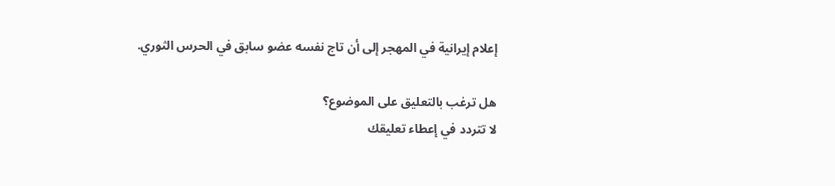إعلام إيرانية في المهجر إلى أن تاج نفسه عضو سابق في الحرس الثوري.

هل ترغب بالتعليق على الموضوع؟
لا تتردد في إعطاء تعليقك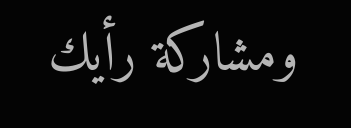ومشاركة رأيك